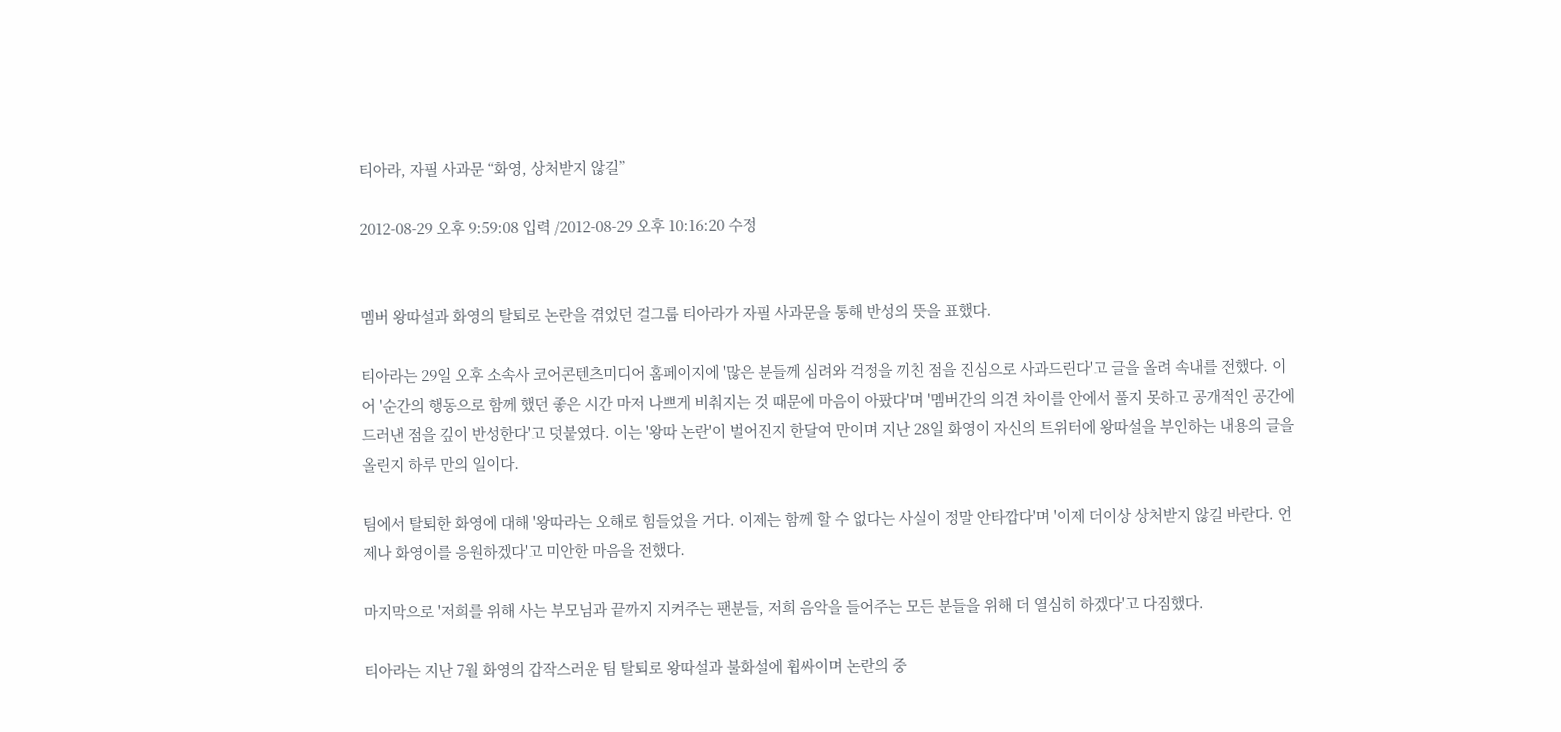티아라, 자필 사과문 “화영, 상처받지 않길”

2012-08-29 오후 9:59:08 입력 /2012-08-29 오후 10:16:20 수정


멤버 왕따설과 화영의 탈퇴로 논란을 겪었던 걸그룹 티아라가 자필 사과문을 통해 반성의 뜻을 표했다.

티아라는 29일 오후 소속사 코어콘텐츠미디어 홈페이지에 '많은 분들께 심려와 걱정을 끼친 점을 진심으로 사과드린다'고 글을 올려 속내를 전했다. 이어 '순간의 행동으로 함께 했던 좋은 시간 마저 나쁘게 비춰지는 것 때문에 마음이 아팠다'며 '멤버간의 의견 차이를 안에서 풀지 못하고 공개적인 공간에 드러낸 점을 깊이 반성한다'고 덧붙였다. 이는 '왕따 논란'이 벌어진지 한달여 만이며 지난 28일 화영이 자신의 트위터에 왕따설을 부인하는 내용의 글을 올린지 하루 만의 일이다.

팀에서 탈퇴한 화영에 대해 '왕따라는 오해로 힘들었을 거다. 이제는 함께 할 수 없다는 사실이 정말 안타깝다'며 '이제 더이상 상처받지 않길 바란다. 언제나 화영이를 응원하겠다'고 미안한 마음을 전했다.

마지막으로 '저희를 위해 사는 부모님과 끝까지 지켜주는 팬분들, 저희 음악을 들어주는 모든 분들을 위해 더 열심히 하겠다'고 다짐했다.

티아라는 지난 7월 화영의 갑작스러운 팀 탈퇴로 왕따설과 불화설에 휩싸이며 논란의 중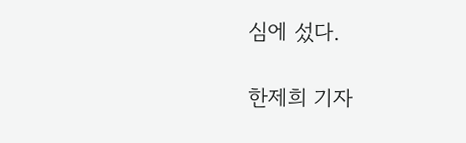심에 섰다.

한제희 기자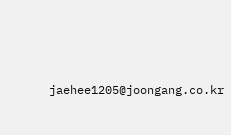jaehee1205@joongang.co.kr